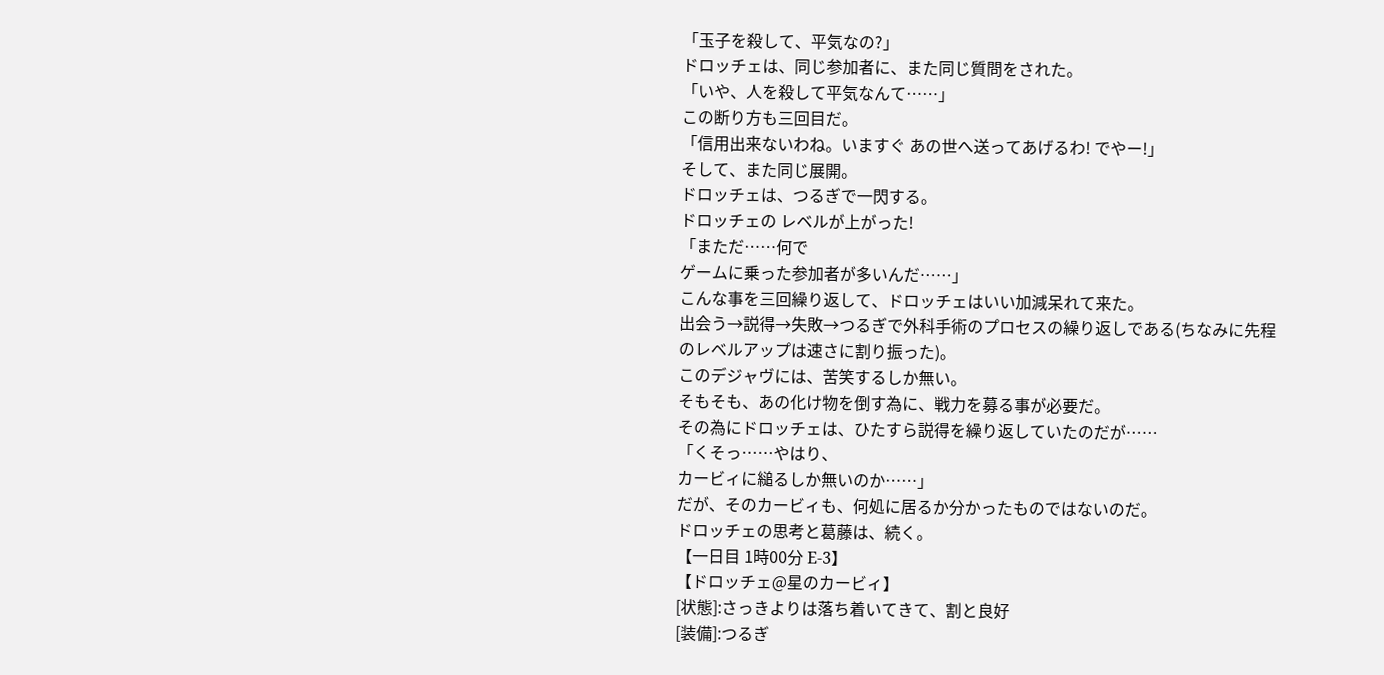「玉子を殺して、平気なの?」
ドロッチェは、同じ参加者に、また同じ質問をされた。
「いや、人を殺して平気なんて……」
この断り方も三回目だ。
「信用出来ないわね。いますぐ あの世へ送ってあげるわ! でやー!」
そして、また同じ展開。
ドロッチェは、つるぎで一閃する。
ドロッチェの レベルが上がった!
「まただ……何で
ゲームに乗った参加者が多いんだ……」
こんな事を三回繰り返して、ドロッチェはいい加減呆れて来た。
出会う→説得→失敗→つるぎで外科手術のプロセスの繰り返しである(ちなみに先程のレベルアップは速さに割り振った)。
このデジャヴには、苦笑するしか無い。
そもそも、あの化け物を倒す為に、戦力を募る事が必要だ。
その為にドロッチェは、ひたすら説得を繰り返していたのだが……
「くそっ……やはり、
カービィに縋るしか無いのか……」
だが、そのカービィも、何処に居るか分かったものではないのだ。
ドロッチェの思考と葛藤は、続く。
【一日目 1時00分 E-3】
【ドロッチェ@星のカービィ】
[状態]:さっきよりは落ち着いてきて、割と良好
[装備]:つるぎ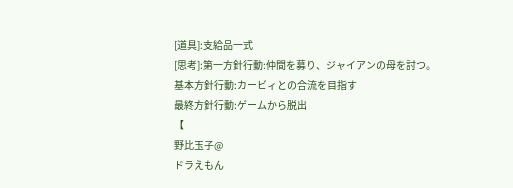[道具]:支給品一式
[思考]:第一方針行動:仲間を募り、ジャイアンの母を討つ。
基本方針行動:カービィとの合流を目指す
最終方針行動:ゲームから脱出
【
野比玉子@
ドラえもん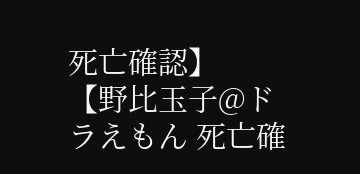死亡確認】
【野比玉子@ドラえもん 死亡確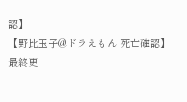認】
【野比玉子@ドラえもん 死亡確認】
最終更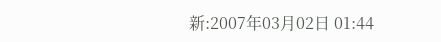新:2007年03月02日 01:44